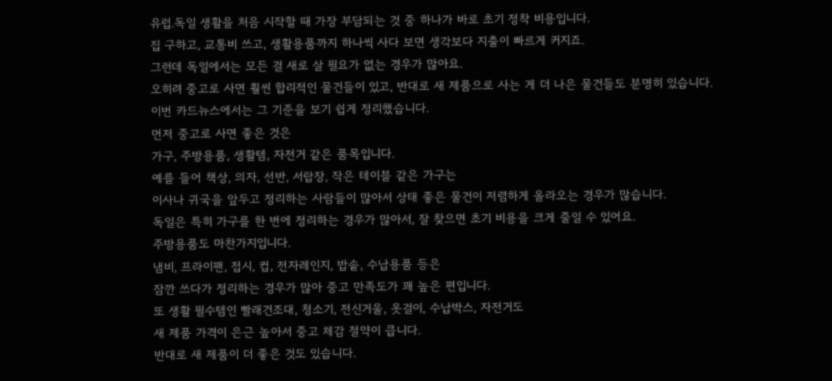유럽.독일 생활을 처음 시작할 때 가장 부담되는 것 중 하나가 바로 초기 정착 비용입니다.
집 구하고, 교통비 쓰고, 생활용품까지 하나씩 사다 보면 생각보다 지출이 빠르게 커지죠.
그런데 독일에서는 모든 걸 새로 살 필요가 없는 경우가 많아요.
오히려 중고로 사면 훨씬 합리적인 물건들이 있고, 반대로 새 제품으로 사는 게 더 나은 물건들도 분명히 있습니다.
이번 카드뉴스에서는 그 기준을 보기 쉽게 정리했습니다.
먼저 중고로 사면 좋은 것은
가구, 주방용품, 생활템, 자전거 같은 품목입니다.
예를 들어 책상, 의자, 선반, 서랍장, 작은 테이블 같은 가구는
이사나 귀국을 앞두고 정리하는 사람들이 많아서 상태 좋은 물건이 저렴하게 올라오는 경우가 많습니다.
독일은 특히 가구를 한 번에 정리하는 경우가 많아서, 잘 찾으면 초기 비용을 크게 줄일 수 있어요.
주방용품도 마찬가지입니다.
냄비, 프라이팬, 접시, 컵, 전자레인지, 밥솥, 수납용품 등은
잠깐 쓰다가 정리하는 경우가 많아 중고 만족도가 꽤 높은 편입니다.
또 생활 필수템인 빨래건조대, 청소기, 전신거울, 옷걸이, 수납박스, 자전거도
새 제품 가격이 은근 높아서 중고 체감 절약이 큽니다.
반대로 새 제품이 더 좋은 것도 있습니다.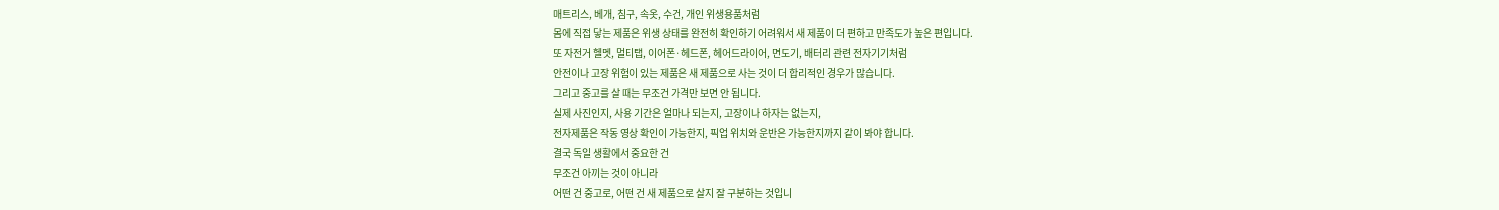매트리스, 베개, 침구, 속옷, 수건, 개인 위생용품처럼
몸에 직접 닿는 제품은 위생 상태를 완전히 확인하기 어려워서 새 제품이 더 편하고 만족도가 높은 편입니다.
또 자전거 헬멧, 멀티탭, 이어폰·헤드폰, 헤어드라이어, 면도기, 배터리 관련 전자기기처럼
안전이나 고장 위험이 있는 제품은 새 제품으로 사는 것이 더 합리적인 경우가 많습니다.
그리고 중고를 살 때는 무조건 가격만 보면 안 됩니다.
실제 사진인지, 사용 기간은 얼마나 되는지, 고장이나 하자는 없는지,
전자제품은 작동 영상 확인이 가능한지, 픽업 위치와 운반은 가능한지까지 같이 봐야 합니다.
결국 독일 생활에서 중요한 건
무조건 아끼는 것이 아니라
어떤 건 중고로, 어떤 건 새 제품으로 살지 잘 구분하는 것입니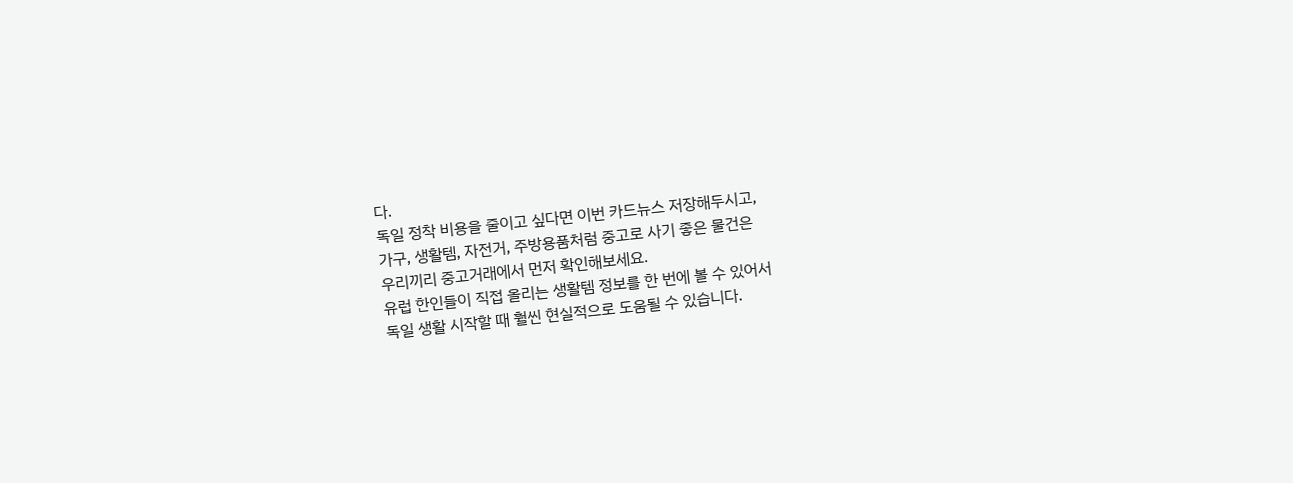다.
독일 정착 비용을 줄이고 싶다면 이번 카드뉴스 저장해두시고,
가구, 생활템, 자전거, 주방용품처럼 중고로 사기 좋은 물건은
우리끼리 중고거래에서 먼저 확인해보세요.
유럽 한인들이 직접 올리는 생활템 정보를 한 번에 볼 수 있어서
독일 생활 시작할 때 훨씬 현실적으로 도움될 수 있습니다.